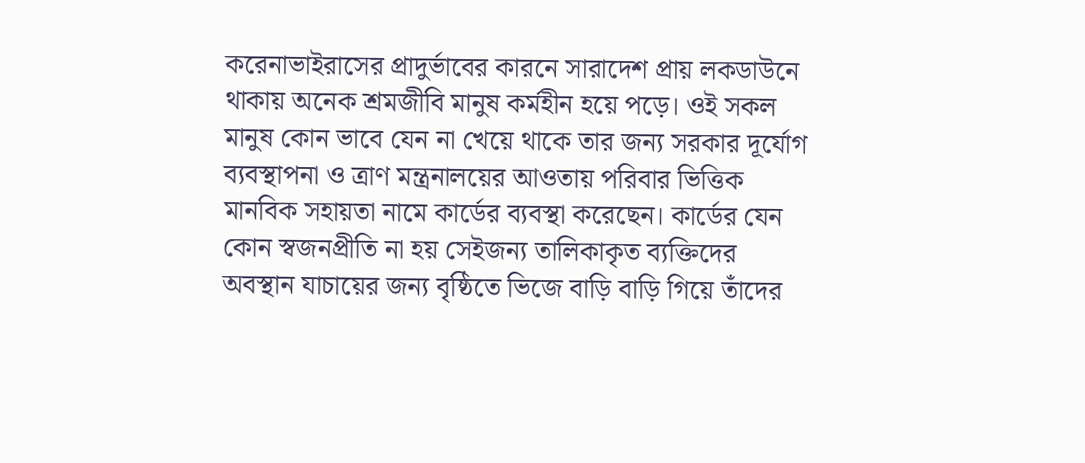করেনাভাইরাসের প্রাদুর্ভাবের কারনে সারাদেশ প্রায় লকডাউনে থাকায় অনেক শ্রমজীবি মানুষ কর্মহীন হয়ে পড়ে। ওই সকল মানুষ কোন ভাবে যেন না খেয়ে থাকে তার জন্য সরকার দূর্যোগ ব্যবস্থাপনা ও ত্রাণ মন্ত্রনালয়ের আওতায় পরিবার ভিত্তিক মানবিক সহায়তা নামে কার্ডের ব্যবস্থা করেছেন। কার্ডের যেন কোন স্বজনপ্রীতি না হয় সেইজন্য তালিকাকৃত ব্যক্তিদের অবস্থান যাচায়ের জন্য বৃষ্ঠিতে ভিজে বাড়ি বাড়ি গিয়ে তাঁদের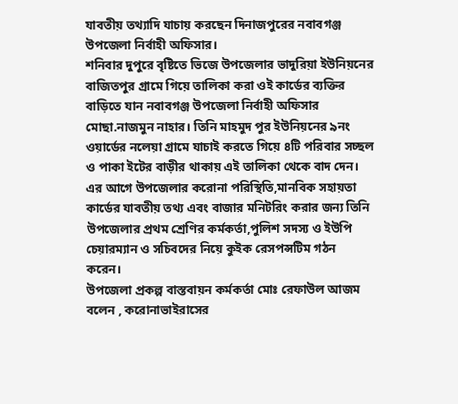যাবতীয় তথ্যাদি যাচায় করছেন দিনাজপুরের নবাবগঞ্জ উপজেলা নির্বাহী অফিসার।
শনিবার দুপুরে বৃষ্টিতে ভিজে উপজেলার ভাদুরিয়া ইউনিয়নের বাজিতপুর গ্রামে গিয়ে তালিকা করা ওই কার্ডের ব্যক্তির বাড়িতে যান নবাবগঞ্জ উপজেলা নির্বাহী অফিসার মোছা.নাজমুন নাহার। তিনি মাহমুদ পুর ইউনিয়নের ৯নং ওয়ার্ডের নলেয়া গ্রামে যাচাই করতে গিয়ে ৪টি পরিবার সচ্ছল ও পাকা ইটের বাড়ীর থাকায় এই তালিকা থেকে বাদ দেন।
এর আগে উপজেলার করোনা পরিস্থিতি,মানবিক সহায়তা কার্ডের যাবতীয় তথ্য এবং বাজার মনিটরিং করার জন্য তিনি উপজেলার প্রথম শ্রেণির কর্মকর্তা,পুলিশ সদস্য ও ইউপি চেয়ারম্যান ও সচিবদের নিয়ে কুইক রেসপন্সটিম গঠন করেন।
উপজেলা প্রকল্প বাস্তবায়ন কর্মকর্তা মোঃ রেফাউল আজম বলেন , করোনাভাইরাসের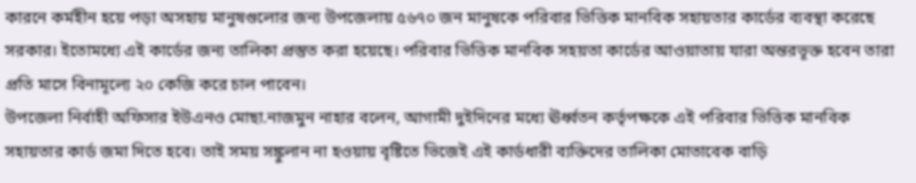কারনে কর্মহীন হয়ে পড়া অসহায় মানুষগুলোর জন্য উপজেলায় ৫৬৭০ জন মানুষকে পরিবার ভিত্তিক মানবিক সহায়তার কার্ডের ব্যবস্থা করেছে সরকার। ইতোমধ্যে এই কার্ডের জন্য তালিকা প্রস্তুত করা হয়েছে। পরিবার ভিত্তিক মানবিক সহয়তা কার্ডের আওয়াতায় যারা অন্তরভূক্ত হবেন তারা প্রতি মাসে বিনামূল্যে ২০ কেজি করে চাল পাবেন।
উপজেলা নির্বাহী অফিসার ইউএনও মোছা.নাজমুন নাহার বলেন, আগামী দুইদিনের মধ্যে ঊর্ধ্বতন কর্তৃপক্ষকে এই পরিবার ভিত্তিক মানবিক সহায়তার কার্ড জমা দিতে হবে। তাই সময় সঙ্কুলান না হওয়ায় বৃষ্টিতে ভিজেই এই কার্ডধারী ব্যক্তিদের তালিকা মোতাবেক বাড়ি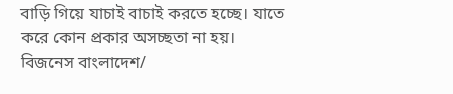বাড়ি গিয়ে যাচাই বাচাই করতে হচ্ছে। যাতে করে কোন প্রকার অসচ্ছতা না হয়।
বিজনেস বাংলাদেশ/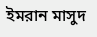ইমরান মাসুদ